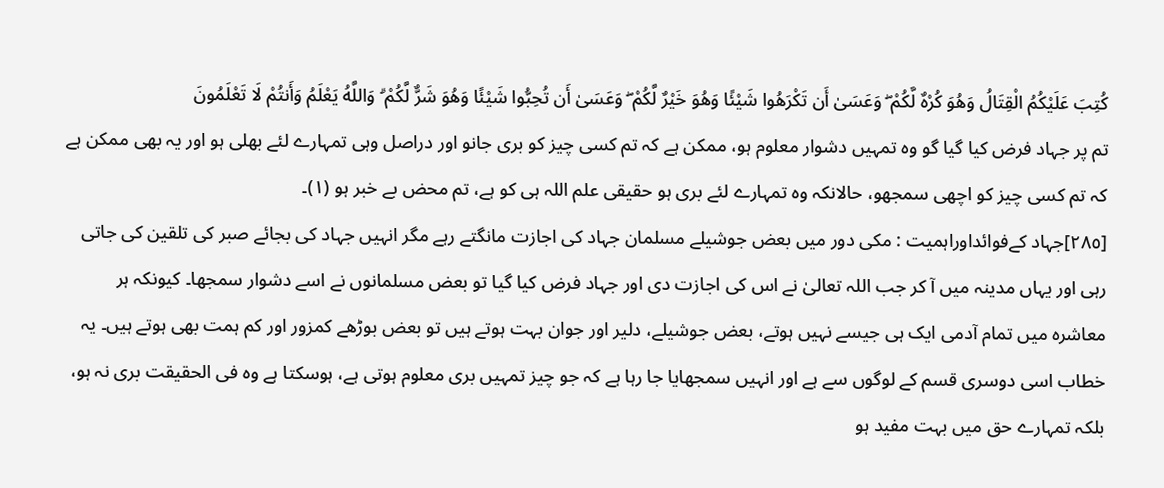كُتِبَ عَلَيْكُمُ الْقِتَالُ وَهُوَ كُرْهٌ لَّكُمْ ۖ وَعَسَىٰ أَن تَكْرَهُوا شَيْئًا وَهُوَ خَيْرٌ لَّكُمْ ۖ وَعَسَىٰ أَن تُحِبُّوا شَيْئًا وَهُوَ شَرٌّ لَّكُمْ ۗ وَاللَّهُ يَعْلَمُ وَأَنتُمْ لَا تَعْلَمُونَ
تم پر جہاد فرض کیا گیا گو وہ تمہیں دشوار معلوم ہو، ممکن ہے کہ تم کسی چیز کو بری جانو اور دراصل وہی تمہارے لئے بھلی ہو اور یہ بھی ممکن ہے کہ تم کسی چیز کو اچھی سمجھو، حالانکہ وہ تمہارے لئے بری ہو حقیقی علم اللہ ہی کو ہے، تم محض بے خبر ہو (١)۔
[٢٨٥]جہاد کےفوائداوراہمیت : مکی دور میں بعض جوشیلے مسلمان جہاد کی اجازت مانگتے رہے مگر انہیں جہاد کی بجائے صبر کی تلقین کی جاتی رہی اور یہاں مدینہ میں آ کر جب اللہ تعالیٰ نے اس کی اجازت دی اور جہاد فرض کیا گیا تو بعض مسلمانوں نے اسے دشوار سمجھا۔ کیونکہ ہر معاشرہ میں تمام آدمی ایک ہی جیسے نہیں ہوتے، بعض جوشیلے، دلیر اور جوان بہت ہوتے ہیں تو بعض بوڑھے کمزور اور کم ہمت بھی ہوتے ہیں۔ یہ خطاب اسی دوسری قسم کے لوگوں سے ہے اور انہیں سمجھایا جا رہا ہے کہ جو چیز تمہیں بری معلوم ہوتی ہے، ہوسکتا ہے وہ فی الحقیقت بری نہ ہو، بلکہ تمہارے حق میں بہت مفید ہو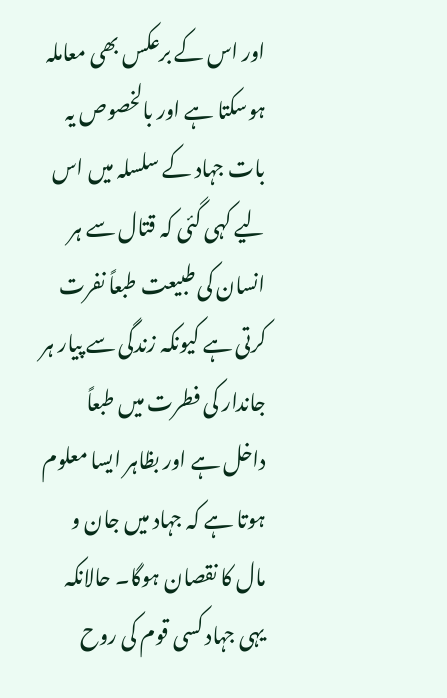اور اس کے برعکس بھی معاملہ ہوسکتا ہے اور بالخصوص یہ بات جہاد کے سلسلہ میں اس لیے کہی گئی کہ قتال سے ہر انسان کی طبیعت طبعاً نفرت کرتی ہے کیونکہ زندگی سے پیار ہر جاندار کی فطرت میں طبعاً داخل ہے اور بظاہر ایسا معلوم ہوتا ہے کہ جہاد میں جان و مال کا نقصان ہوگا۔ حالانکہ یہی جہاد کسی قوم کی روح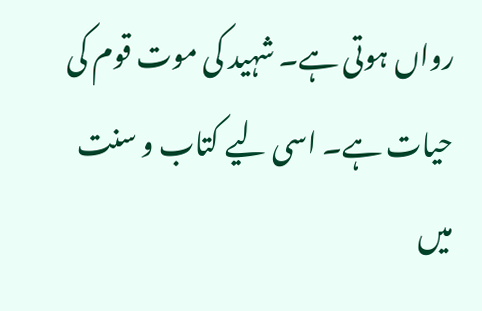رواں ہوتی ہے۔ شہید کی موت قوم کی حیات ہے۔ اسی لیے کتاب و سنت میں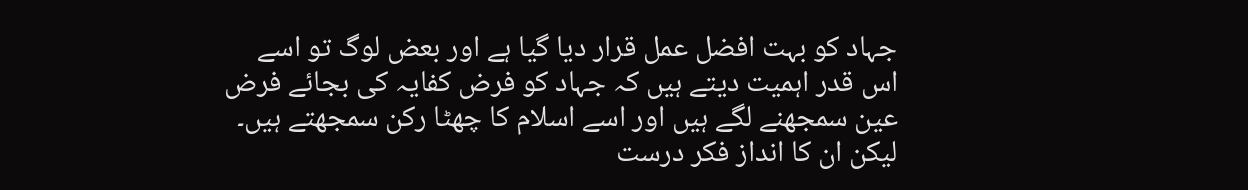جہاد کو بہت افضل عمل قرار دیا گیا ہے اور بعض لوگ تو اسے اس قدر اہمیت دیتے ہیں کہ جہاد کو فرض کفایہ کی بجائے فرض عین سمجھنے لگے ہیں اور اسے اسلام کا چھٹا رکن سمجھتے ہیں۔ لیکن ان کا انداز فکر درست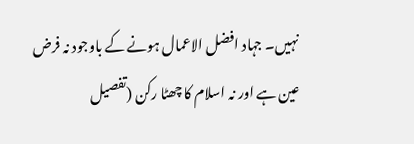نہیں۔ جہاد افضل الاعمال ہونے کے باوجود نہ فرض عین ہے اور نہ اسلام کا چھٹا رکن (تفصیل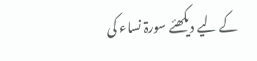کے لیے دیکھئے سورۃ نساء کی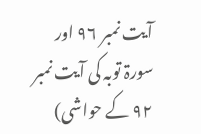آیت نمبر ٩٦ اور سورۃ توبہ کی آیت نمبر ٩٢ کے حواشی)